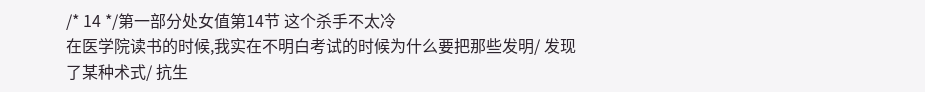/* 14 */第一部分处女值第14节 这个杀手不太冷
在医学院读书的时候,我实在不明白考试的时候为什么要把那些发明/ 发现
了某种术式/ 抗生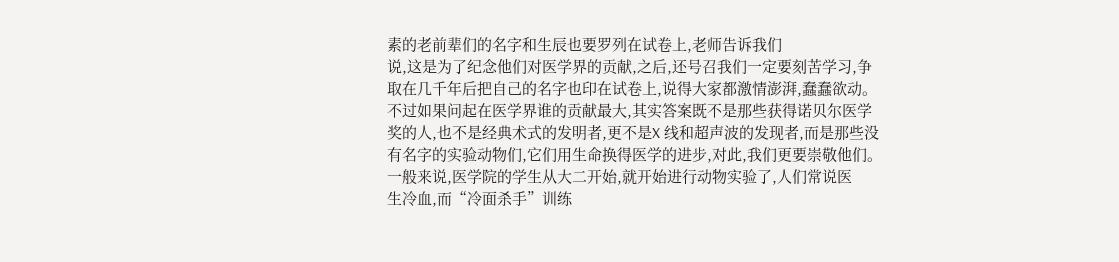素的老前辈们的名字和生辰也要罗列在试卷上,老师告诉我们
说,这是为了纪念他们对医学界的贡献,之后,还号召我们一定要刻苦学习,争
取在几千年后把自己的名字也印在试卷上,说得大家都激情澎湃,蠢蠢欲动。
不过如果问起在医学界谁的贡献最大,其实答案既不是那些获得诺贝尔医学
奖的人,也不是经典术式的发明者,更不是X 线和超声波的发现者,而是那些没
有名字的实验动物们,它们用生命换得医学的进步,对此,我们更要崇敬他们。
一般来说,医学院的学生从大二开始,就开始进行动物实验了,人们常说医
生冷血,而“冷面杀手”训练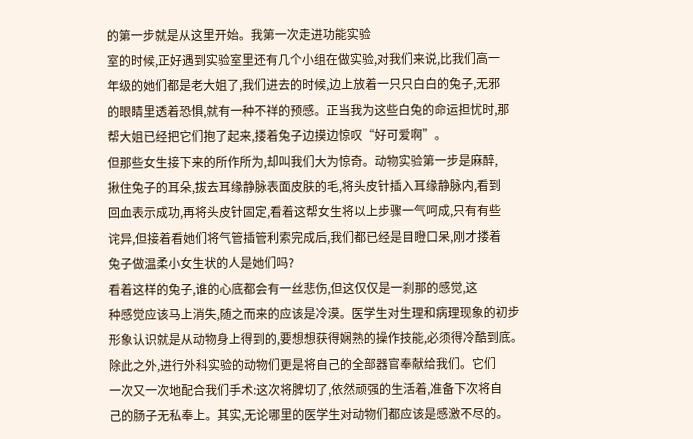的第一步就是从这里开始。我第一次走进功能实验
室的时候,正好遇到实验室里还有几个小组在做实验,对我们来说,比我们高一
年级的她们都是老大姐了,我们进去的时候,边上放着一只只白白的兔子,无邪
的眼睛里透着恐惧,就有一种不祥的预感。正当我为这些白兔的命运担忧时,那
帮大姐已经把它们抱了起来,搂着兔子边摸边惊叹“好可爱啊”。
但那些女生接下来的所作所为,却叫我们大为惊奇。动物实验第一步是麻醉,
揪住兔子的耳朵,拔去耳缘静脉表面皮肤的毛,将头皮针插入耳缘静脉内,看到
回血表示成功,再将头皮针固定,看着这帮女生将以上步骤一气呵成,只有有些
诧异,但接着看她们将气管插管利索完成后,我们都已经是目瞪口呆,刚才搂着
兔子做温柔小女生状的人是她们吗?
看着这样的兔子,谁的心底都会有一丝悲伤,但这仅仅是一刹那的感觉,这
种感觉应该马上消失,随之而来的应该是冷漠。医学生对生理和病理现象的初步
形象认识就是从动物身上得到的,要想想获得娴熟的操作技能,必须得冷酷到底。
除此之外,进行外科实验的动物们更是将自己的全部器官奉献给我们。它们
一次又一次地配合我们手术:这次将脾切了,依然顽强的生活着,准备下次将自
己的肠子无私奉上。其实,无论哪里的医学生对动物们都应该是感激不尽的。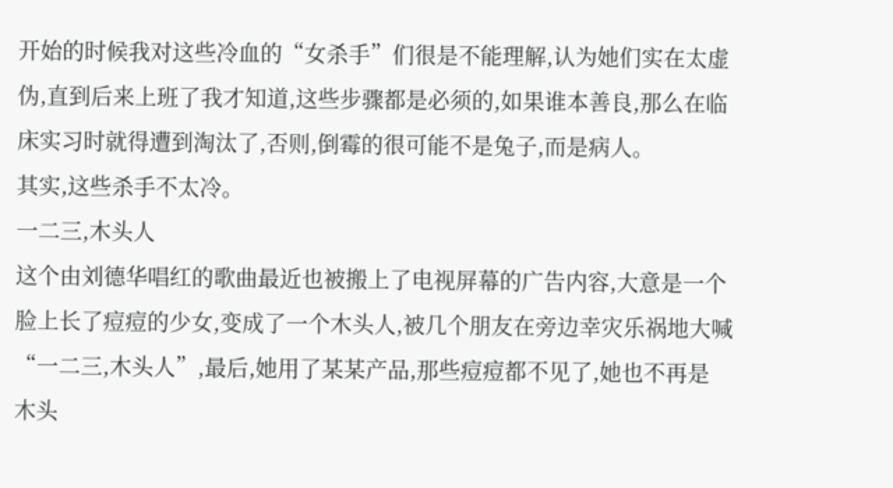开始的时候我对这些冷血的“女杀手”们很是不能理解,认为她们实在太虚
伪,直到后来上班了我才知道,这些步骤都是必须的,如果谁本善良,那么在临
床实习时就得遭到淘汰了,否则,倒霉的很可能不是兔子,而是病人。
其实,这些杀手不太冷。
一二三,木头人
这个由刘德华唱红的歌曲最近也被搬上了电视屏幕的广告内容,大意是一个
脸上长了痘痘的少女,变成了一个木头人,被几个朋友在旁边幸灾乐祸地大喊
“一二三,木头人”,最后,她用了某某产品,那些痘痘都不见了,她也不再是
木头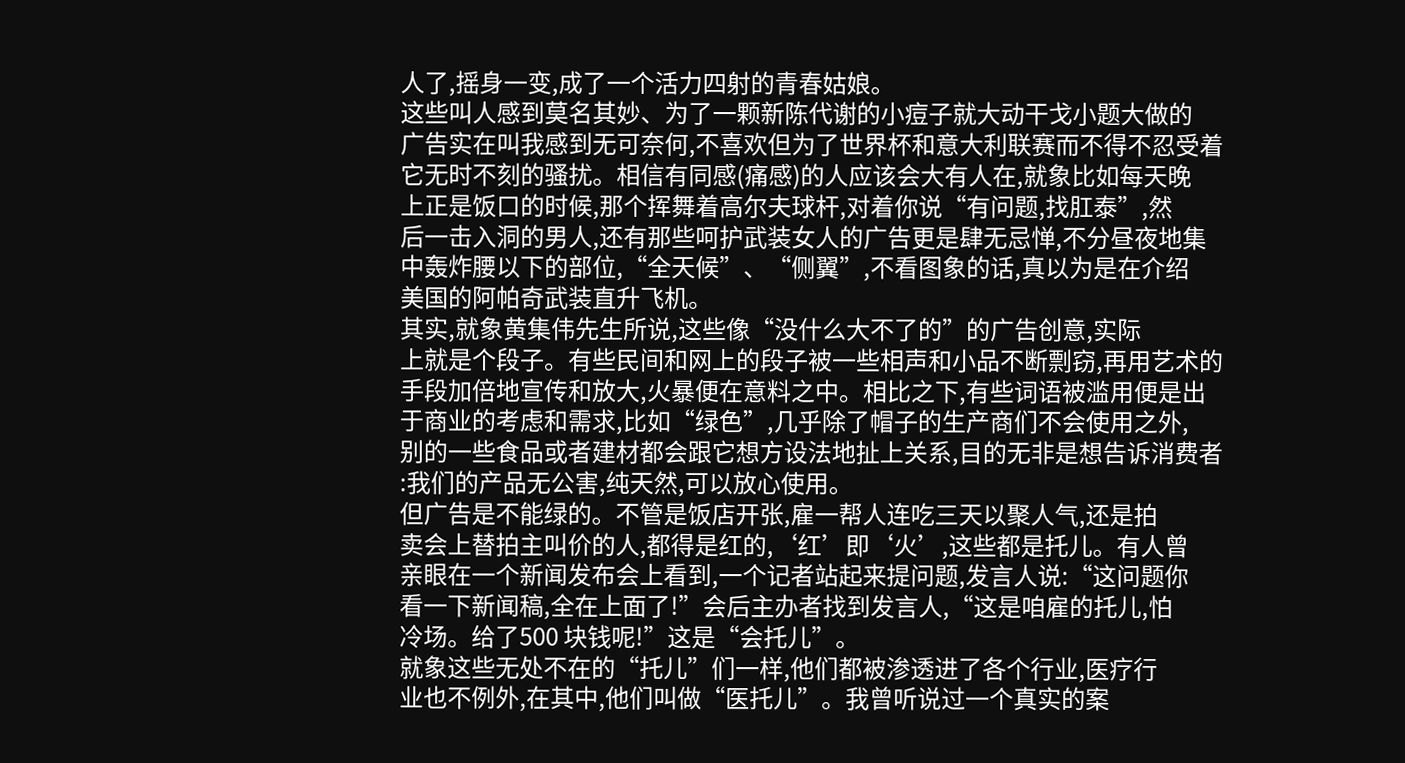人了,摇身一变,成了一个活力四射的青春姑娘。
这些叫人感到莫名其妙、为了一颗新陈代谢的小痘子就大动干戈小题大做的
广告实在叫我感到无可奈何,不喜欢但为了世界杯和意大利联赛而不得不忍受着
它无时不刻的骚扰。相信有同感(痛感)的人应该会大有人在,就象比如每天晚
上正是饭口的时候,那个挥舞着高尔夫球杆,对着你说“有问题,找肛泰”,然
后一击入洞的男人,还有那些呵护武装女人的广告更是肆无忌惮,不分昼夜地集
中轰炸腰以下的部位,“全天候”、“侧翼”,不看图象的话,真以为是在介绍
美国的阿帕奇武装直升飞机。
其实,就象黄集伟先生所说,这些像“没什么大不了的”的广告创意,实际
上就是个段子。有些民间和网上的段子被一些相声和小品不断剽窃,再用艺术的
手段加倍地宣传和放大,火暴便在意料之中。相比之下,有些词语被滥用便是出
于商业的考虑和需求,比如“绿色”,几乎除了帽子的生产商们不会使用之外,
别的一些食品或者建材都会跟它想方设法地扯上关系,目的无非是想告诉消费者
:我们的产品无公害,纯天然,可以放心使用。
但广告是不能绿的。不管是饭店开张,雇一帮人连吃三天以聚人气,还是拍
卖会上替拍主叫价的人,都得是红的,‘红’即‘火’,这些都是托儿。有人曾
亲眼在一个新闻发布会上看到,一个记者站起来提问题,发言人说:“这问题你
看一下新闻稿,全在上面了!”会后主办者找到发言人,“这是咱雇的托儿,怕
冷场。给了500 块钱呢!”这是“会托儿”。
就象这些无处不在的“托儿”们一样,他们都被渗透进了各个行业,医疗行
业也不例外,在其中,他们叫做“医托儿”。我曾听说过一个真实的案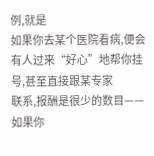例,就是
如果你去某个医院看病,便会有人过来“好心”地帮你挂号,甚至直接跟某专家
联系,报酬是很少的数目——如果你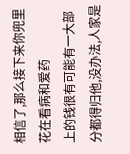相信了,那么接下来你兜里花在看病和爱药
上的钱很有可能有一大部分都得归他,没办法,人家是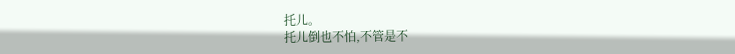托儿。
托儿倒也不怕,不管是不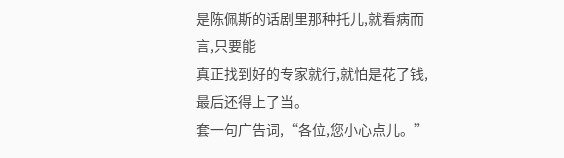是陈佩斯的话剧里那种托儿,就看病而言,只要能
真正找到好的专家就行,就怕是花了钱,最后还得上了当。
套一句广告词,“各位,您小心点儿。”